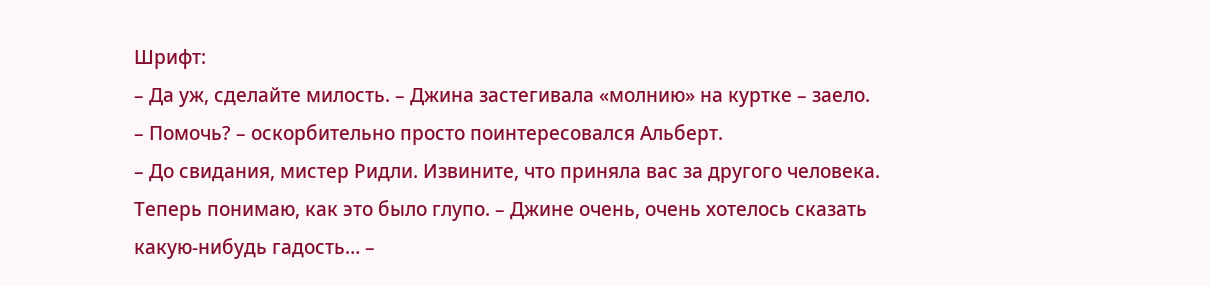Шрифт:
– Да уж, сделайте милость. – Джина застегивала «молнию» на куртке – заело.
– Помочь? – оскорбительно просто поинтересовался Альберт.
– До свидания, мистер Ридли. Извините, что приняла вас за другого человека. Теперь понимаю, как это было глупо. – Джине очень, очень хотелось сказать какую-нибудь гадость… –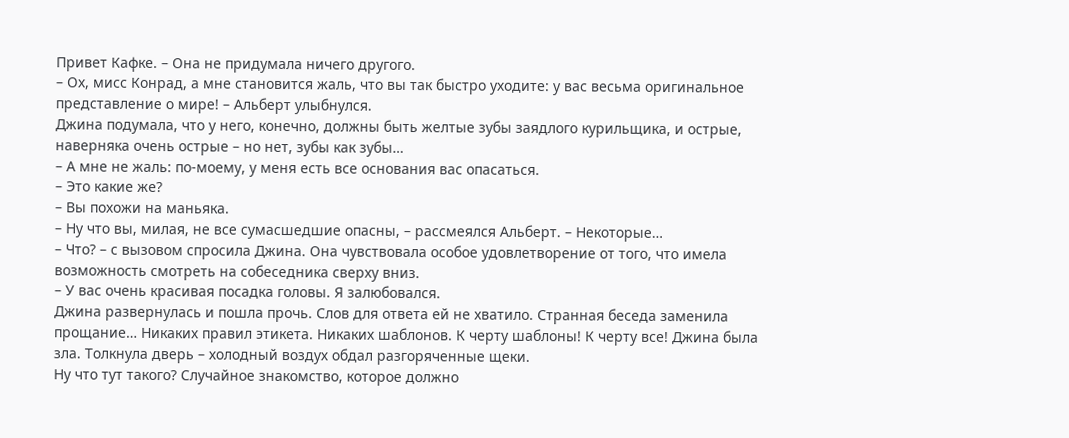Привет Кафке. – Она не придумала ничего другого.
– Ох, мисс Конрад, а мне становится жаль, что вы так быстро уходите: у вас весьма оригинальное представление о мире! – Альберт улыбнулся.
Джина подумала, что у него, конечно, должны быть желтые зубы заядлого курильщика, и острые, наверняка очень острые – но нет, зубы как зубы…
– А мне не жаль: по-моему, у меня есть все основания вас опасаться.
– Это какие же?
– Вы похожи на маньяка.
– Ну что вы, милая, не все сумасшедшие опасны, – рассмеялся Альберт. – Некоторые…
– Что? – с вызовом спросила Джина. Она чувствовала особое удовлетворение от того, что имела возможность смотреть на собеседника сверху вниз.
– У вас очень красивая посадка головы. Я залюбовался.
Джина развернулась и пошла прочь. Слов для ответа ей не хватило. Странная беседа заменила прощание… Никаких правил этикета. Никаких шаблонов. К черту шаблоны! К черту все! Джина была зла. Толкнула дверь – холодный воздух обдал разгоряченные щеки.
Ну что тут такого? Случайное знакомство, которое должно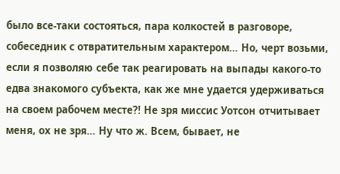было все-таки состояться, пара колкостей в разговоре, собеседник с отвратительным характером… Но, черт возьми, если я позволяю себе так реагировать на выпады какого-то едва знакомого субъекта, как же мне удается удерживаться на своем рабочем месте?! Не зря миссис Уотсон отчитывает меня, ох не зря… Ну что ж. Всем, бывает, не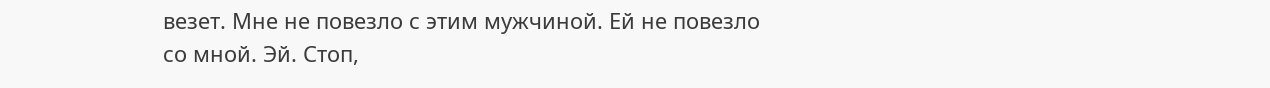везет. Мне не повезло с этим мужчиной. Ей не повезло со мной. Эй. Стоп,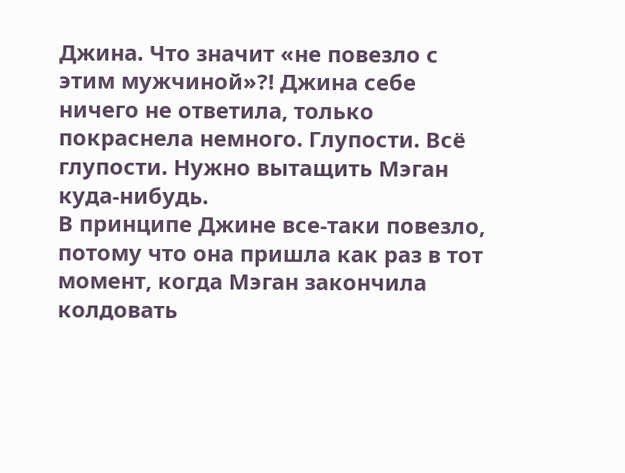Джина. Что значит «не повезло с этим мужчиной»?! Джина себе ничего не ответила, только покраснела немного. Глупости. Всё глупости. Нужно вытащить Мэган куда-нибудь.
В принципе Джине все-таки повезло, потому что она пришла как раз в тот момент, когда Мэган закончила колдовать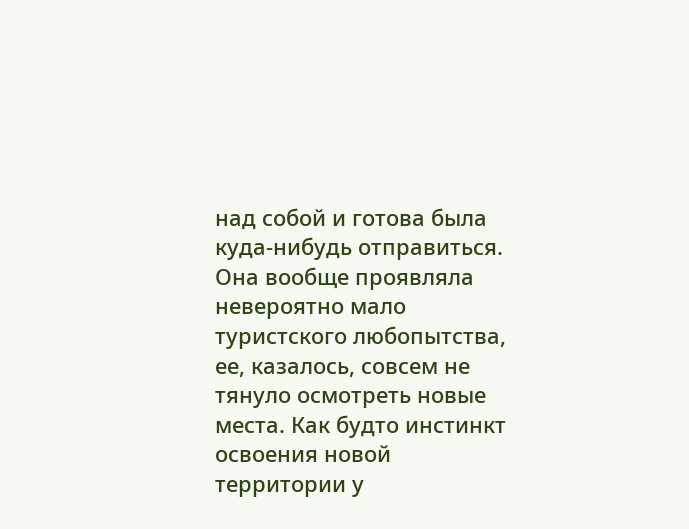над собой и готова была куда-нибудь отправиться. Она вообще проявляла невероятно мало туристского любопытства, ее, казалось, совсем не тянуло осмотреть новые места. Как будто инстинкт освоения новой территории у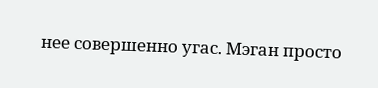нее совершенно угас. Мэган просто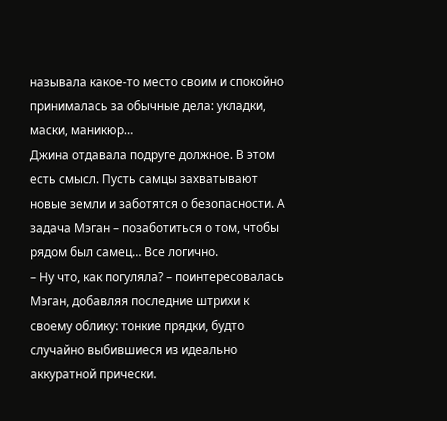называла какое-то место своим и спокойно принималась за обычные дела: укладки, маски, маникюр…
Джина отдавала подруге должное. В этом есть смысл. Пусть самцы захватывают новые земли и заботятся о безопасности. А задача Мэган – позаботиться о том, чтобы рядом был самец… Все логично.
– Ну что, как погуляла? – поинтересовалась Мэган, добавляя последние штрихи к своему облику: тонкие прядки, будто случайно выбившиеся из идеально аккуратной прически.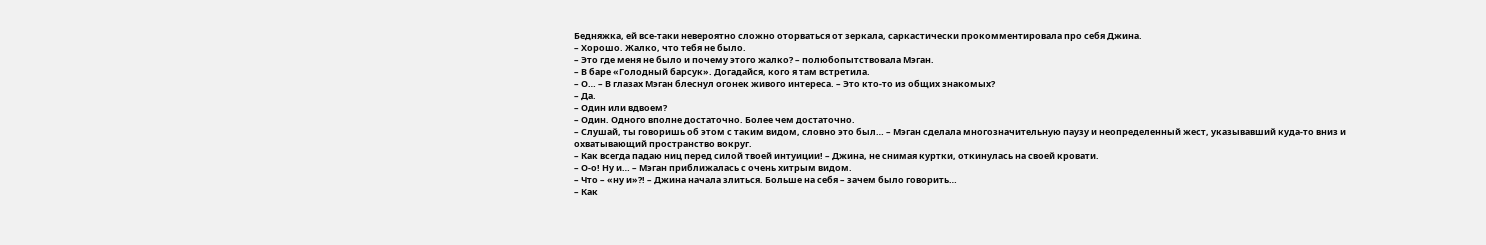Бедняжка, ей все-таки невероятно сложно оторваться от зеркала, саркастически прокомментировала про себя Джина.
– Хорошо. Жалко, что тебя не было.
– Это где меня не было и почему этого жалко? – полюбопытствовала Мэган.
– В баре «Голодный барсук». Догадайся, кого я там встретила.
– О… – В глазах Мэган блеснул огонек живого интереса. – Это кто-то из общих знакомых?
– Да.
– Один или вдвоем?
– Один. Одного вполне достаточно. Более чем достаточно.
– Слушай, ты говоришь об этом с таким видом, словно это был… – Мэган сделала многозначительную паузу и неопределенный жест, указывавший куда-то вниз и охватывающий пространство вокруг.
– Как всегда падаю ниц перед силой твоей интуиции! – Джина, не снимая куртки, откинулась на своей кровати.
– О-о! Ну и… – Мэган приближалась с очень хитрым видом.
– Что – «ну и»?! – Джина начала злиться. Больше на себя – зачем было говорить…
– Как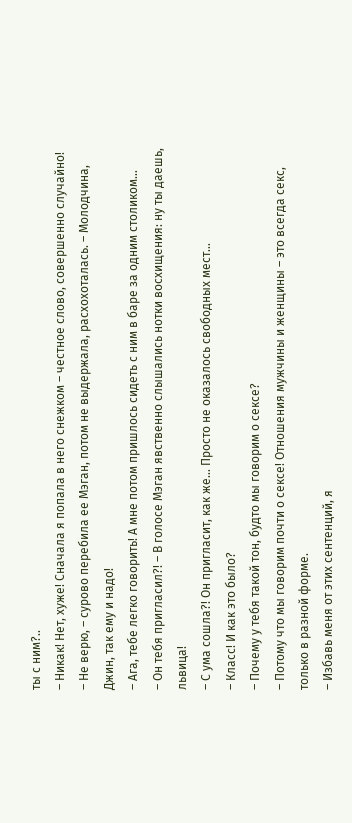ты с ним?..
– Никак! Нет, хуже! Сначала я попала в него снежком – честное слово, совершенно случайно!
– Не верю, – сурово перебила ее Мэган, потом не выдержала, расхохоталась. – Молодчина, Джин, так ему и надо!
– Ага, тебе легко говорить! А мне потом пришлось сидеть с ним в баре за одним столиком…
– Он тебя пригласил?! – В голосе Мэган явственно слышались нотки восхищения: ну ты даешь, львица!
– С ума сошла?! Он пригласит, как же… Просто не оказалось свободных мест…
– Класс! И как это было?
– Почему у тебя такой тон, будто мы говорим о сексе?
– Потому что мы говорим почти о сексе! Отношения мужчины и женщины – это всегда секс, только в разной форме.
– Избавь меня от этих сентенций, я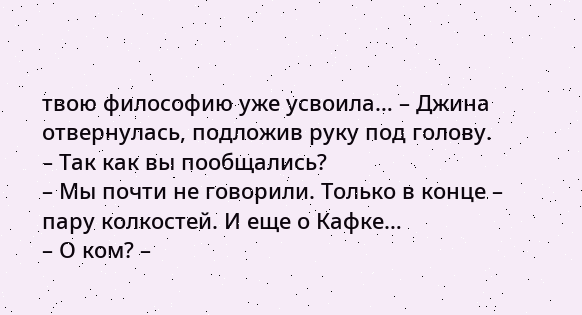твою философию уже усвоила… – Джина отвернулась, подложив руку под голову.
– Так как вы пообщались?
– Мы почти не говорили. Только в конце – пару колкостей. И еще о Кафке…
– О ком? –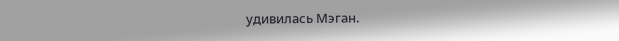удивилась Мэган.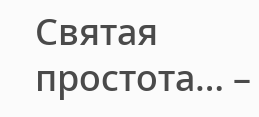Святая простота… –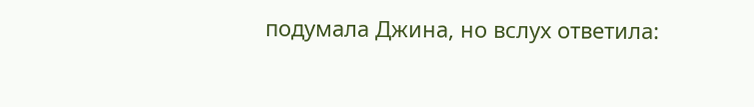подумала Джина, но вслух ответила: